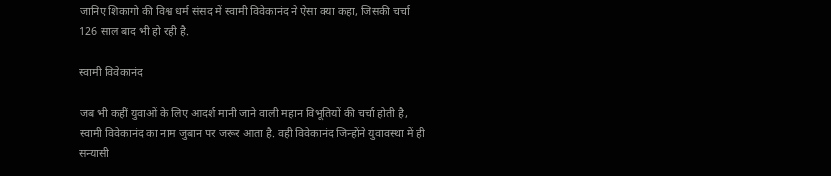जानिए शिकागो की विश्व धर्म संसद में स्वामी विवेकानंद ने ऐसा क्या कहा, जिसकी चर्चा 126 साल बाद भी हो रही है.

स्वामी विवेकानंद

जब भी कहीं युवाओं के लिए आदर्श मानी जाने वाली महान विभूतियों की चर्चा होती है, स्वामी विवेकानंद का नाम जुबान पर जरूर आता है. वही विवेकानंद जिन्होंने युवावस्था में ही सन्यासी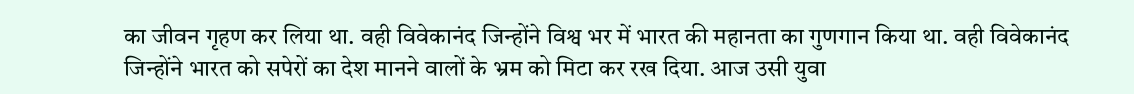का जीवन गृहण कर लिया था. वही विवेकानंद जिन्होंने विश्व भर में भारत की महानता का गुणगान किया था. वही विवेकानंद जिन्होंने भारत को सपेरों का देश मानने वालों के भ्रम को मिटा कर रख दिया. आज उसी युवा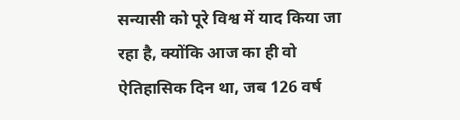सन्यासी को पूरे विश्व में याद किया जा रहा है, क्योंकि आज का ही वो ऐतिहासिक दिन था, जब 126 वर्ष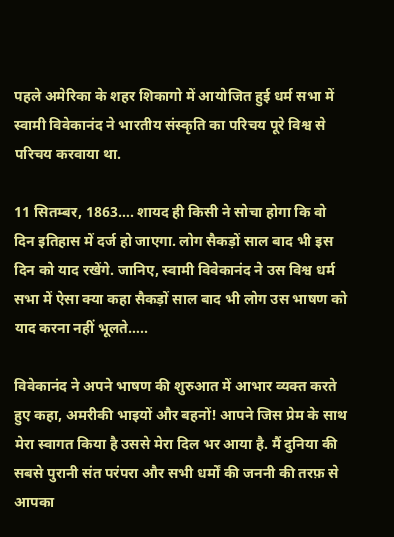पहले अमेरिका के शहर शिकागो में आयोजित हुई धर्म सभा में स्वामी विवेकानंद ने भारतीय संस्कृति का परिचय पूरे विश्व से परिचय करवाया था.

11 सितम्बर, 1863…. शायद ही किसी ने सोचा होगा कि वो दिन इतिहास में दर्ज हो जाएगा. लोग सैकड़ों साल बाद भी इस दिन को याद रखेंगे. जानिए, स्वामी विवेकानंद ने उस विश्व धर्म सभा में ऐसा क्या कहा सैकड़ों साल बाद भी लोग उस भाषण को याद करना नहीं भूलते…..

विवेकानंद ने अपने भाषण की शुरुआत में आभार व्यक्त करते हुए कहा, अमरीकी भाइयों और बहनों! आपने जिस प्रेम के साथ मेरा स्वागत किया है उससे मेरा दिल भर आया है. मैं दुनिया की सबसे पुरानी संत परंपरा और सभी धर्मों की जननी की तरफ़ से आपका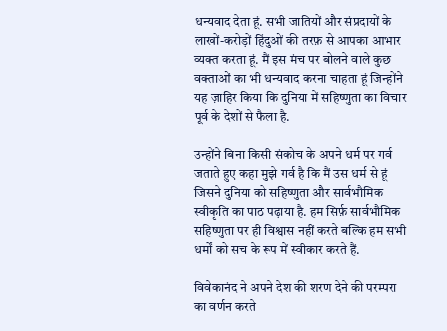धन्यवाद देता हूं. सभी जातियों और संप्रदायों के लाखों-करोड़ों हिंदुओं की तरफ़ से आपका आभार व्यक्त करता हूं. मैं इस मंच पर बोलने वाले कुछ वक्ताओं का भी धन्यवाद करना चाहता हूं जिन्होंने यह ज़ाहिर किया कि दुनिया में सहिष्णुता का विचार पूर्व के देशों से फैला है.

उन्होंने बिना किसी संकोच के अपने धर्म पर गर्व जताते हुए कहा मुझे गर्व है कि मैं उस धर्म से हूं जिसने दुनिया को सहिष्णुता और सार्वभौमिक स्वीकृति का पाठ पढ़ाया है. हम सिर्फ़ सार्वभौमिक सहिष्णुता पर ही विश्वास नहीं करते बल्कि हम सभी धर्मों को सच के रूप में स्वीकार करते हैं.

विवेकानंद ने अपने देश की शरण देने की परम्परा का वर्णन करते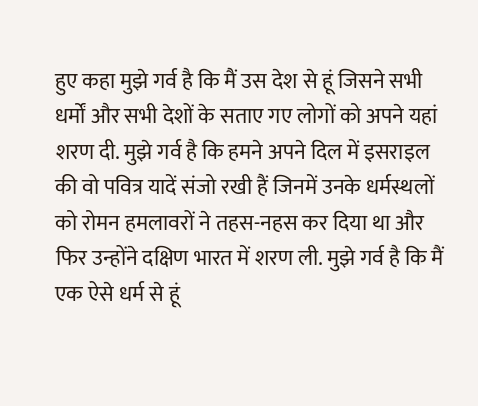हुए कहा मुझे गर्व है कि मैं उस देश से हूं जिसने सभी धर्मों और सभी देशों के सताए गए लोगों को अपने यहां शरण दी. मुझे गर्व है कि हमने अपने दिल में इसराइल की वो पवित्र यादें संजो रखी हैं जिनमें उनके धर्मस्थलों को रोमन हमलावरों ने तहस-नहस कर दिया था और फिर उन्होंने दक्षिण भारत में शरण ली. मुझे गर्व है कि मैं एक ऐसे धर्म से हूं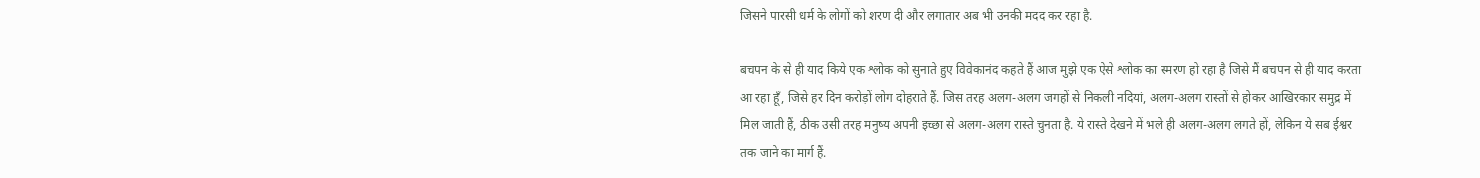जिसने पारसी धर्म के लोगों को शरण दी और लगातार अब भी उनकी मदद कर रहा है.

बचपन के से ही याद किये एक श्लोक को सुनाते हुए विवेकानंद कहते हैं आज मुझे एक ऐसे श्लोक का स्मरण हो रहा है जिसे मैं बचपन से ही याद करता आ रहा हूँ, जिसे हर दिन करोड़ों लोग दोहराते हैं. जिस तरह अलग-अलग जगहों से निकली नदियां, अलग-अलग रास्तों से होकर आखिरकार समुद्र में मिल जाती हैं, ठीक उसी तरह मनुष्य अपनी इच्छा से अलग-अलग रास्ते चुनता है. ये रास्ते देखने में भले ही अलग-अलग लगते हों, लेकिन ये सब ईश्वर तक जाने का मार्ग हैं.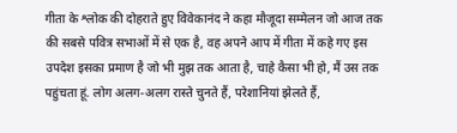गीता के श्लोक की दोहराते हुए विवेकानंद ने कहा मौजूदा सम्मेलन जो आज तक की सबसे पवित्र सभाओं में से एक है, वह अपने आप में गीता में कहे गए इस उपदेश इसका प्रमाण है जो भी मुझ तक आता है, चाहे कैसा भी हो, मैं उस तक पहुंचता हूं. लोग अलग-अलग रास्ते चुनते हैं, परेशानियां झेलते हैं,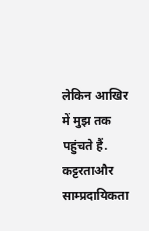लेकिन आखिर में मुझ तक पहुंचते हैं. कट्टरताऔर साम्प्रदायिकता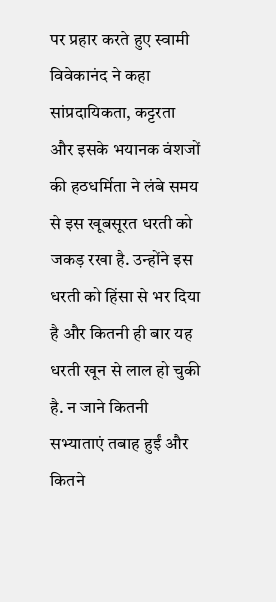पर प्रहार करते हुए स्वामी विवेकानंद ने कहा सांप्रदायिकता, कट्टरता और इसके भयानक वंशजों की हठधर्मिता ने लंबे समय से इस खूबसूरत धरती को जकड़ रखा है. उन्होंने इस धरती को हिंसा से भर दिया है और कितनी ही बार यह धरती खून से लाल हो चुकी है. न जाने कितनी सभ्याताएं तबाह हुईं और कितने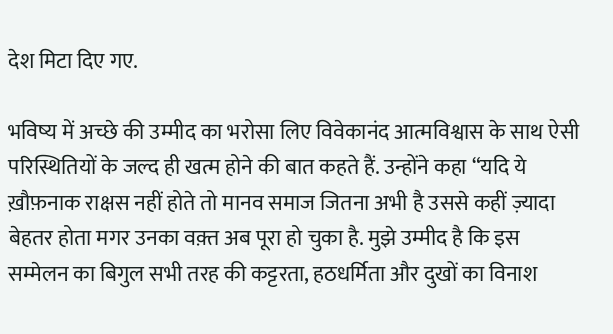देश मिटा दिए गए.

भविष्य में अच्छे की उम्मीद का भरोसा लिए विवेकानंद आत्मविश्वास के साथ ऐसी परिस्थितियों के जल्द ही खत्म होने की बात कहते हैं. उन्होंने कहा “यदि ये ख़ौफ़नाक राक्षस नहीं होते तो मानव समाज जितना अभी है उससे कहीं ज़्यादा बेहतर होता मगर उनका वक़्त अब पूरा हो चुका है. मुझे उम्मीद है कि इस सम्मेलन का बिगुल सभी तरह की कट्टरता, हठधर्मिता और दुखों का विनाश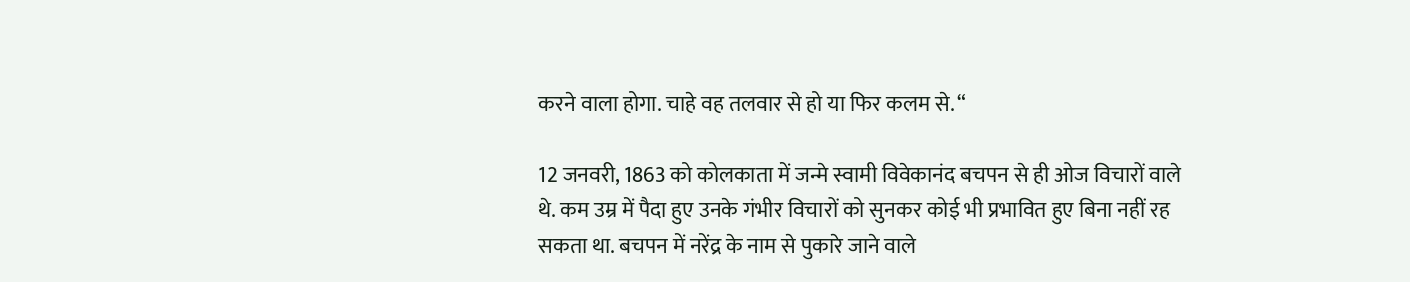करने वाला होगा. चाहे वह तलवार से हो या फिर कलम से. “

12 जनवरी, 1863 को कोलकाता में जन्मे स्वामी विवेकानंद बचपन से ही ओज विचारों वाले थे. कम उम्र में पैदा हुए उनके गंभीर विचारों को सुनकर कोई भी प्रभावित हुए बिना नहीं रह सकता था. बचपन में नरेंद्र के नाम से पुकारे जाने वाले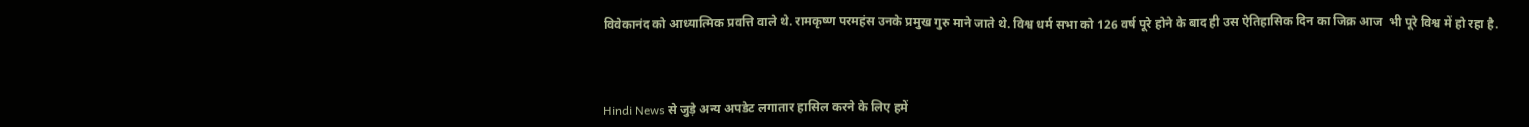विवेकानंद को आध्यात्मिक प्रवत्ति वाले थे. रामकृष्ण परमहंस उनके प्रमुख गुरु माने जाते थे. विश्व धर्म सभा को 126 वर्ष पूरे होने के बाद ही उस ऐतिहासिक दिन का जिक्र आज  भी पूरे विश्व में हो रहा है.



Hindi News से जुड़े अन्य अपडेट लगातार हासिल करने के लिए हमें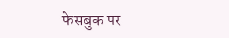फेसबुक पर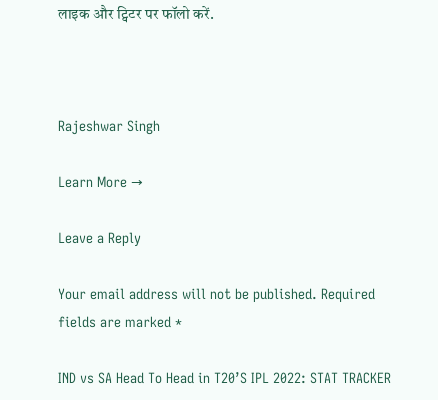लाइक और ट्विटर पर फॉलो करें.



Rajeshwar Singh

Learn More →

Leave a Reply

Your email address will not be published. Required fields are marked *

IND vs SA Head To Head in T20’S IPL 2022: STAT TRACKER